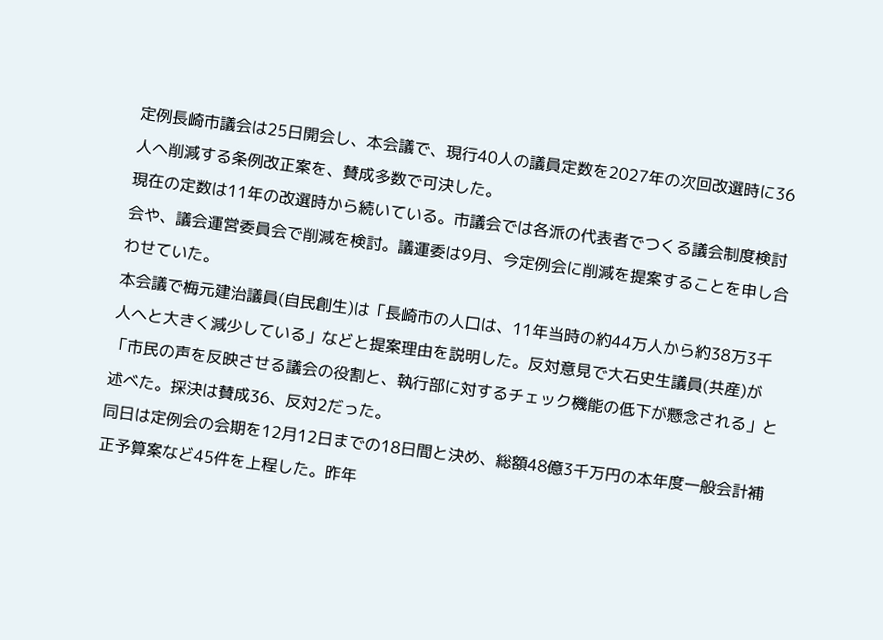定例長崎市議会は25日開会し、本会議で、現行40人の議員定数を2027年の次回改選時に36人へ削減する条例改正案を、賛成多数で可決した。
現在の定数は11年の改選時から続いている。市議会では各派の代表者でつくる議会制度検討会や、議会運営委員会で削減を検討。議運委は9月、今定例会に削減を提案することを申し合わせていた。
本会議で梅元建治議員(自民創生)は「長崎市の人口は、11年当時の約44万人から約38万3千人へと大きく減少している」などと提案理由を説明した。反対意見で大石史生議員(共産)が「市民の声を反映させる議会の役割と、執行部に対するチェック機能の低下が懸念される」と述べた。採決は賛成36、反対2だった。
同日は定例会の会期を12月12日までの18日間と決め、総額48億3千万円の本年度一般会計補正予算案など45件を上程した。昨年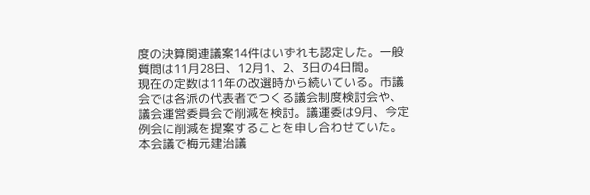度の決算関連議案14件はいずれも認定した。一般質問は11月28日、12月1、2、3日の4日間。
現在の定数は11年の改選時から続いている。市議会では各派の代表者でつくる議会制度検討会や、議会運営委員会で削減を検討。議運委は9月、今定例会に削減を提案することを申し合わせていた。
本会議で梅元建治議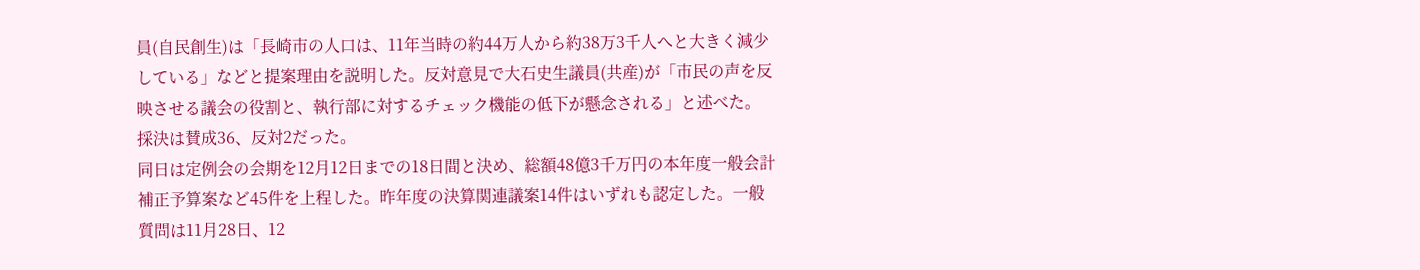員(自民創生)は「長崎市の人口は、11年当時の約44万人から約38万3千人へと大きく減少している」などと提案理由を説明した。反対意見で大石史生議員(共産)が「市民の声を反映させる議会の役割と、執行部に対するチェック機能の低下が懸念される」と述べた。採決は賛成36、反対2だった。
同日は定例会の会期を12月12日までの18日間と決め、総額48億3千万円の本年度一般会計補正予算案など45件を上程した。昨年度の決算関連議案14件はいずれも認定した。一般質問は11月28日、12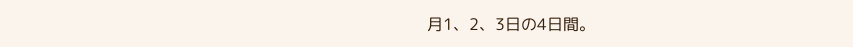月1、2、3日の4日間。